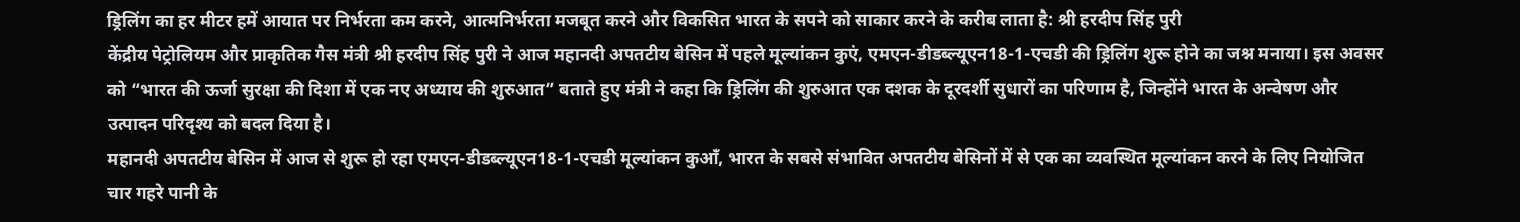ड्रिलिंग का हर मीटर हमें आयात पर निर्भरता कम करने, आत्मनिर्भरता मजबूत करने और विकसित भारत के सपने को साकार करने के करीब लाता है: श्री हरदीप सिंह पुरी
केंद्रीय पेट्रोलियम और प्राकृतिक गैस मंत्री श्री हरदीप सिंह पुरी ने आज महानदी अपतटीय बेसिन में पहले मूल्यांकन कुएं, एमएन-डीडब्ल्यूएन18-1-एचडी की ड्रिलिंग शुरू होने का जश्न मनाया। इस अवसर को “भारत की ऊर्जा सुरक्षा की दिशा में एक नए अध्याय की शुरुआत” बताते हुए मंत्री ने कहा कि ड्रिलिंग की शुरुआत एक दशक के दूरदर्शी सुधारों का परिणाम है, जिन्होंने भारत के अन्वेषण और उत्पादन परिदृश्य को बदल दिया है।
महानदी अपतटीय बेसिन में आज से शुरू हो रहा एमएन-डीडब्ल्यूएन18-1-एचडी मूल्यांकन कुआँ, भारत के सबसे संभावित अपतटीय बेसिनों में से एक का व्यवस्थित मूल्यांकन करने के लिए नियोजित चार गहरे पानी के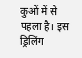कुओं में से पहला है। इस ड्रिलिंग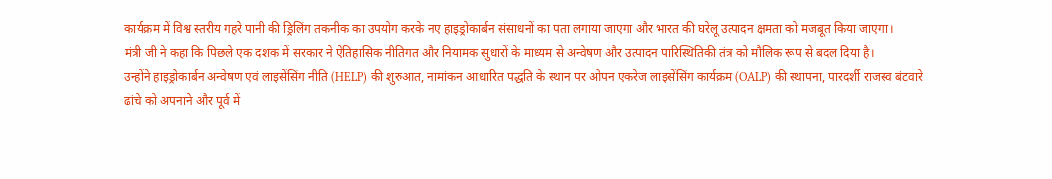कार्यक्रम में विश्व स्तरीय गहरे पानी की ड्रिलिंग तकनीक का उपयोग करके नए हाइड्रोकार्बन संसाधनों का पता लगाया जाएगा और भारत की घरेलू उत्पादन क्षमता को मजबूत किया जाएगा।
मंत्री जी ने कहा कि पिछले एक दशक में सरकार ने ऐतिहासिक नीतिगत और नियामक सुधारों के माध्यम से अन्वेषण और उत्पादन पारिस्थितिकी तंत्र को मौलिक रूप से बदल दिया है।
उन्होंने हाइड्रोकार्बन अन्वेषण एवं लाइसेंसिंग नीति (HELP) की शुरुआत, नामांकन आधारित पद्धति के स्थान पर ओपन एकरेज लाइसेंसिंग कार्यक्रम (OALP) की स्थापना, पारदर्शी राजस्व बंटवारे ढांचे को अपनाने और पूर्व में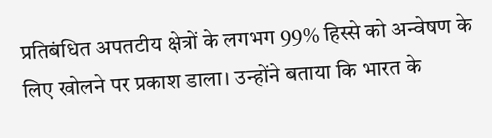प्रतिबंधित अपतटीय क्षेत्रों के लगभग 99% हिस्से को अन्वेषण के लिए खोलने पर प्रकाश डाला। उन्होंने बताया कि भारत के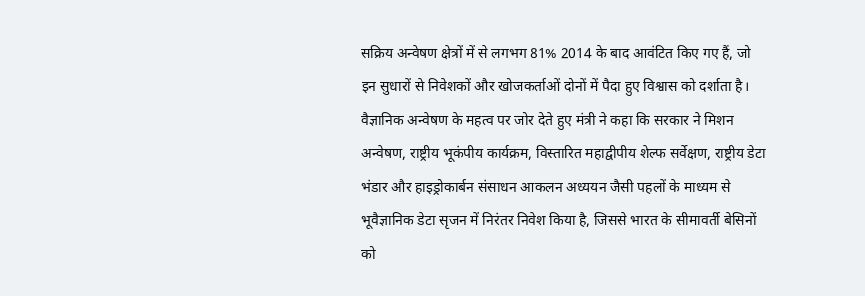सक्रिय अन्वेषण क्षेत्रों में से लगभग 81% 2014 के बाद आवंटित किए गए हैं, जो इन सुधारों से निवेशकों और खोजकर्ताओं दोनों में पैदा हुए विश्वास को दर्शाता है।
वैज्ञानिक अन्वेषण के महत्व पर जोर देते हुए मंत्री ने कहा कि सरकार ने मिशन अन्वेषण, राष्ट्रीय भूकंपीय कार्यक्रम, विस्तारित महाद्वीपीय शेल्फ सर्वेक्षण, राष्ट्रीय डेटा भंडार और हाइड्रोकार्बन संसाधन आकलन अध्ययन जैसी पहलों के माध्यम से भूवैज्ञानिक डेटा सृजन में निरंतर निवेश किया है, जिससे भारत के सीमावर्ती बेसिनों को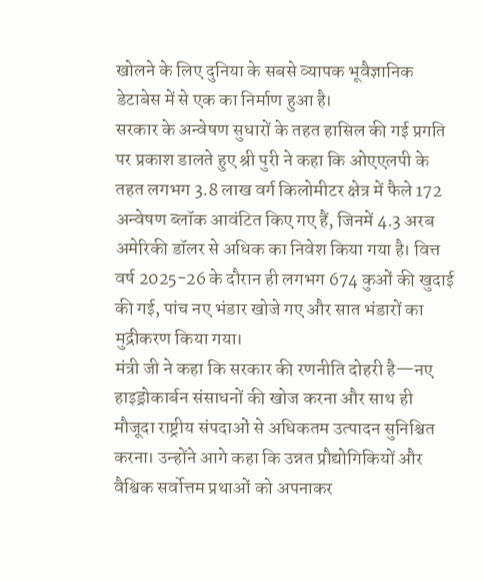खोलने के लिए दुनिया के सबसे व्यापक भूवैज्ञानिक डेटाबेस में से एक का निर्माण हुआ है।
सरकार के अन्वेषण सुधारों के तहत हासिल की गई प्रगति पर प्रकाश डालते हुए श्री पुरी ने कहा कि ओएएलपी के तहत लगभग 3.8 लाख वर्ग किलोमीटर क्षेत्र में फैले 172 अन्वेषण ब्लॉक आवंटित किए गए हैं, जिनमें 4.3 अरब अमेरिकी डॉलर से अधिक का निवेश किया गया है। वित्त वर्ष 2025-26 के दौरान ही लगभग 674 कुओं की खुदाई की गई, पांच नए भंडार खोजे गए और सात भंडारों का मुद्रीकरण किया गया।
मंत्री जी ने कहा कि सरकार की रणनीति दोहरी है—नए हाइड्रोकार्बन संसाधनों की खोज करना और साथ ही मौजूदा राष्ट्रीय संपदाओं से अधिकतम उत्पादन सुनिश्चित करना। उन्होंने आगे कहा कि उन्नत प्रौद्योगिकियों और वैश्विक सर्वोत्तम प्रथाओं को अपनाकर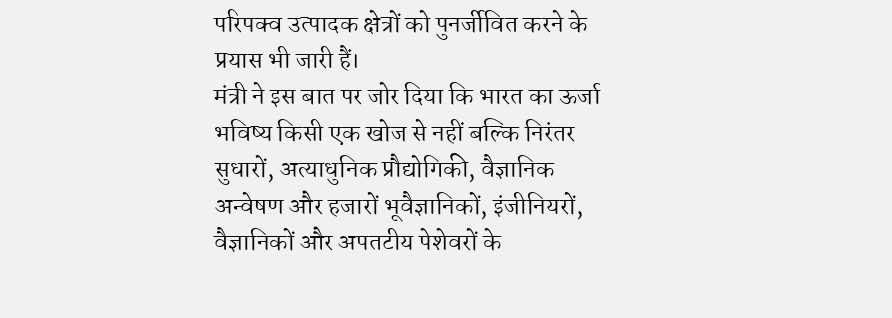परिपक्व उत्पादक क्षेत्रों को पुनर्जीवित करने के प्रयास भी जारी हैं।
मंत्री ने इस बात पर जोर दिया कि भारत का ऊर्जा भविष्य किसी एक खोज से नहीं बल्कि निरंतर सुधारों, अत्याधुनिक प्रौद्योगिकी, वैज्ञानिक अन्वेषण और हजारों भूवैज्ञानिकों, इंजीनियरों, वैज्ञानिकों और अपतटीय पेशेवरों के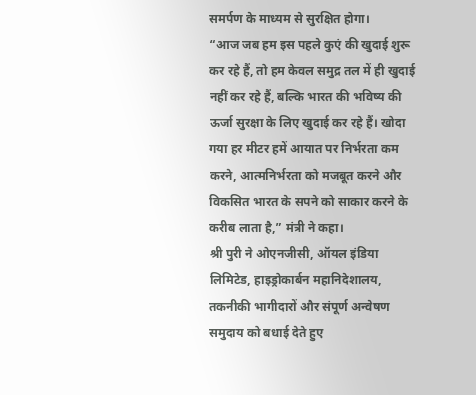समर्पण के माध्यम से सुरक्षित होगा।
“आज जब हम इस पहले कुएं की खुदाई शुरू कर रहे हैं, तो हम केवल समुद्र तल में ही खुदाई नहीं कर रहे हैं, बल्कि भारत की भविष्य की ऊर्जा सुरक्षा के लिए खुदाई कर रहे हैं। खोदा गया हर मीटर हमें आयात पर निर्भरता कम करने, आत्मनिर्भरता को मजबूत करने और विकसित भारत के सपने को साकार करने के करीब लाता है,” मंत्री ने कहा।
श्री पुरी ने ओएनजीसी, ऑयल इंडिया लिमिटेड, हाइड्रोकार्बन महानिदेशालय, तकनीकी भागीदारों और संपूर्ण अन्वेषण समुदाय को बधाई देते हुए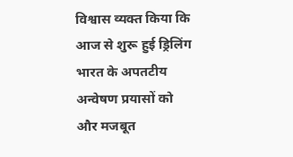विश्वास व्यक्त किया कि आज से शुरू हुई ड्रिलिंग भारत के अपतटीय अन्वेषण प्रयासों को और मजबूत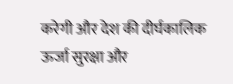करेगी और देश की दीर्घकालिक ऊर्जा सुरक्षा और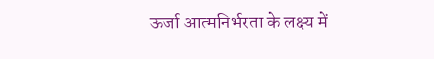ऊर्जा आत्मनिर्भरता के लक्ष्य में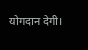योगदान देगी।